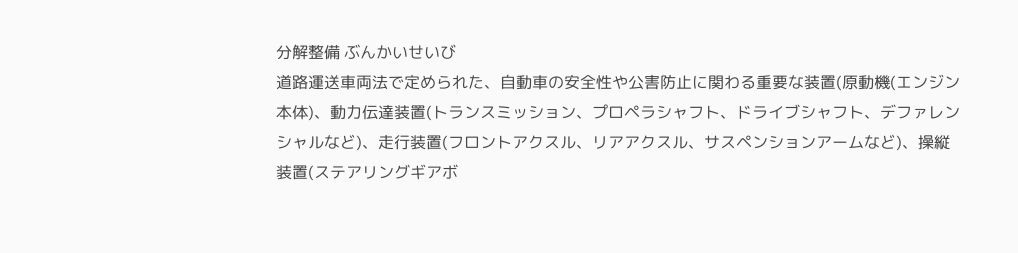分解整備 ぶんかいせいび
道路運送車両法で定められた、自動車の安全性や公害防止に関わる重要な装置(原動機(エンジン本体)、動力伝達装置(トランスミッション、プロペラシャフト、ドライブシャフト、デファレンシャルなど)、走行装置(フロントアクスル、リアアクスル、サスペンションアームなど)、操縦装置(ステアリングギアボ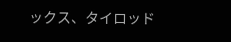ックス、タイロッド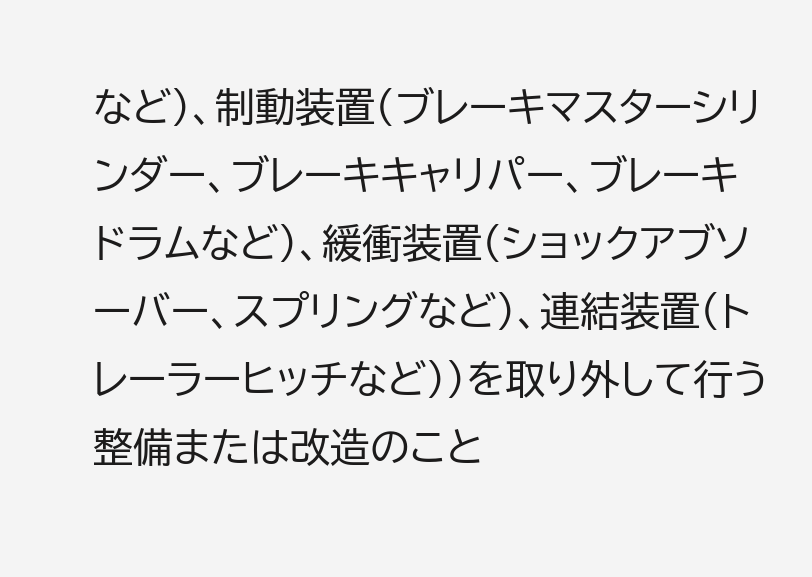など)、制動装置(ブレーキマスターシリンダー、ブレーキキャリパー、ブレーキドラムなど)、緩衝装置(ショックアブソーバー、スプリングなど)、連結装置(トレーラーヒッチなど))を取り外して行う整備または改造のこと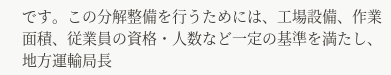です。この分解整備を行うためには、工場設備、作業面積、従業員の資格・人数など一定の基準を満たし、地方運輸局長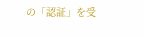の「認証」を受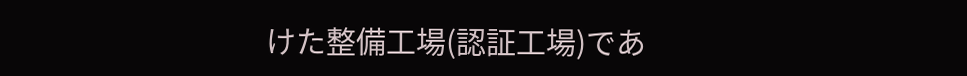けた整備工場(認証工場)であ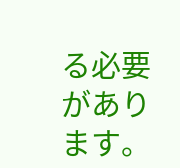る必要があります。